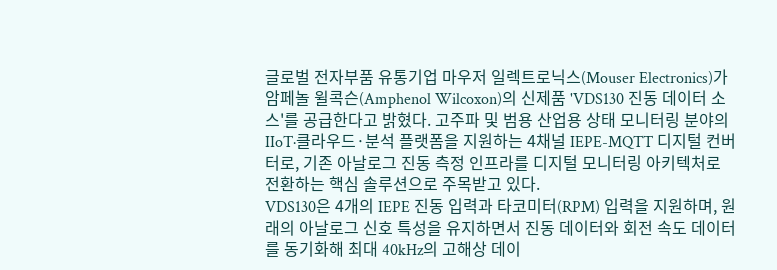글로벌 전자부품 유통기업 마우저 일렉트로닉스(Mouser Electronics)가 암페놀 윌콕슨(Amphenol Wilcoxon)의 신제품 'VDS130 진동 데이터 소스'를 공급한다고 밝혔다. 고주파 및 범용 산업용 상태 모니터링 분야의 IIoT·클라우드·분석 플랫폼을 지원하는 4채널 IEPE-MQTT 디지털 컨버터로, 기존 아날로그 진동 측정 인프라를 디지털 모니터링 아키텍처로 전환하는 핵심 솔루션으로 주목받고 있다.
VDS130은 4개의 IEPE 진동 입력과 타코미터(RPM) 입력을 지원하며, 원래의 아날로그 신호 특성을 유지하면서 진동 데이터와 회전 속도 데이터를 동기화해 최대 40kHz의 고해상 데이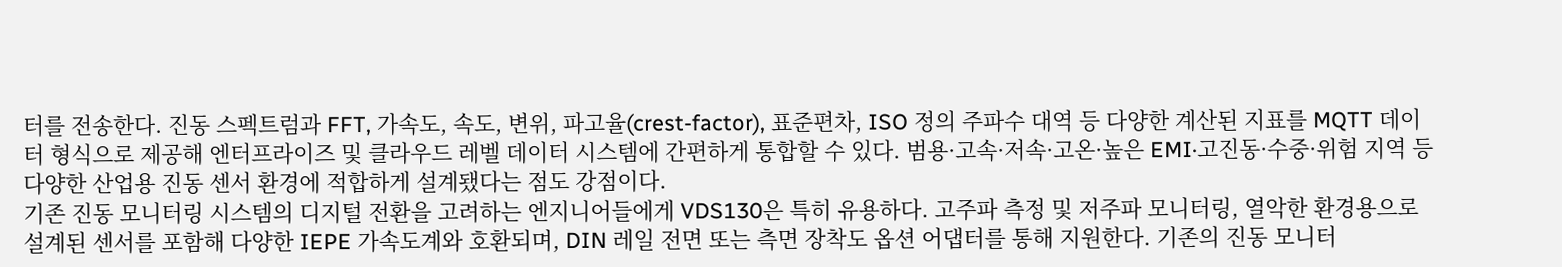터를 전송한다. 진동 스펙트럼과 FFT, 가속도, 속도, 변위, 파고율(crest-factor), 표준편차, ISO 정의 주파수 대역 등 다양한 계산된 지표를 MQTT 데이터 형식으로 제공해 엔터프라이즈 및 클라우드 레벨 데이터 시스템에 간편하게 통합할 수 있다. 범용·고속·저속·고온·높은 EMI·고진동·수중·위험 지역 등 다양한 산업용 진동 센서 환경에 적합하게 설계됐다는 점도 강점이다.
기존 진동 모니터링 시스템의 디지털 전환을 고려하는 엔지니어들에게 VDS130은 특히 유용하다. 고주파 측정 및 저주파 모니터링, 열악한 환경용으로 설계된 센서를 포함해 다양한 IEPE 가속도계와 호환되며, DIN 레일 전면 또는 측면 장착도 옵션 어댑터를 통해 지원한다. 기존의 진동 모니터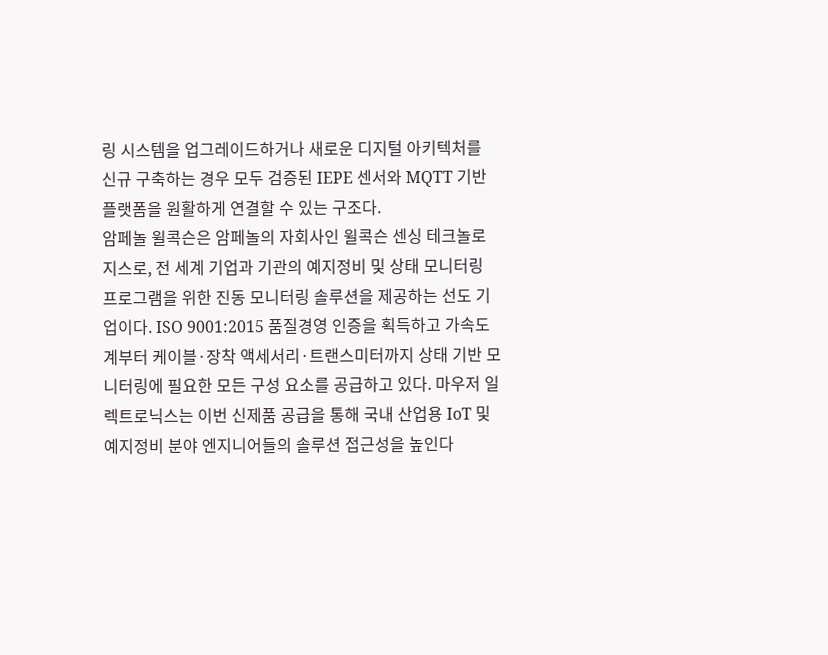링 시스템을 업그레이드하거나 새로운 디지털 아키텍처를 신규 구축하는 경우 모두 검증된 IEPE 센서와 MQTT 기반 플랫폼을 원활하게 연결할 수 있는 구조다.
암페놀 윌콕슨은 암페놀의 자회사인 윌콕슨 센싱 테크놀로지스로, 전 세계 기업과 기관의 예지정비 및 상태 모니터링 프로그램을 위한 진동 모니터링 솔루션을 제공하는 선도 기업이다. ISO 9001:2015 품질경영 인증을 획득하고 가속도계부터 케이블·장착 액세서리·트랜스미터까지 상태 기반 모니터링에 필요한 모든 구성 요소를 공급하고 있다. 마우저 일렉트로닉스는 이번 신제품 공급을 통해 국내 산업용 IoT 및 예지정비 분야 엔지니어들의 솔루션 접근성을 높인다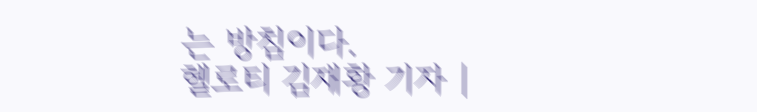는 방침이다.
헬로티 김재황 기자 |